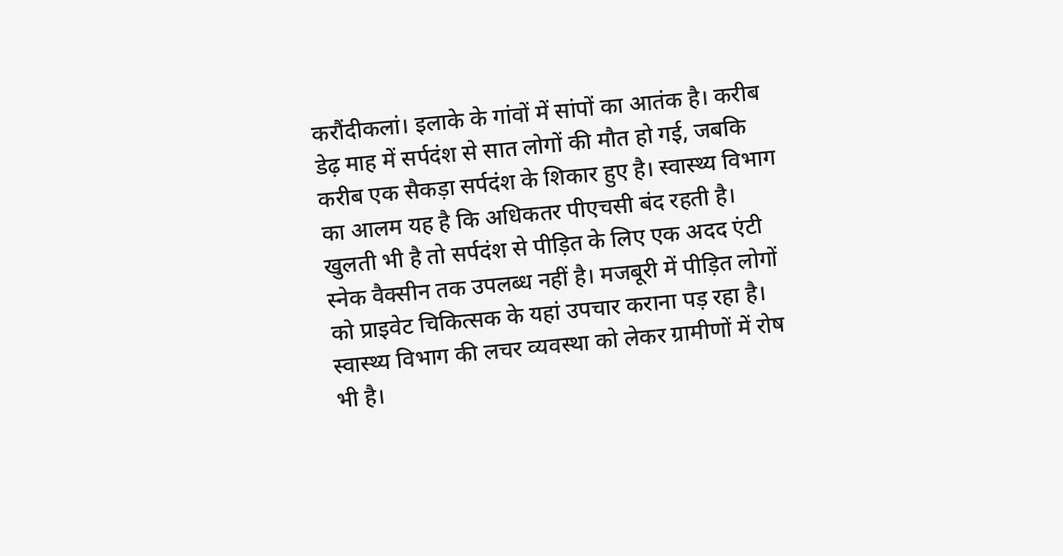करौंदीकलां। इलाके के गांवों में सांपों का आतंक है। करीब डेढ़ माह में सर्पदंश से सात लोगों की मौत हो गई, जबकि करीब एक सैकड़ा सर्पदंश के शिकार हुए है। स्वास्थ्य विभाग का आलम यह है कि अधिकतर पीएचसी बंद रहती है। खुलती भी है तो सर्पदंश से पीड़ित के लिए एक अदद एंटी स्नेक वैक्सीन तक उपलब्ध नहीं है। मजबूरी में पीड़ित लोगों को प्राइवेट चिकित्सक के यहां उपचार कराना पड़ रहा है।
स्वास्थ्य विभाग की लचर व्यवस्था को लेकर ग्रामीणों में रोष भी है।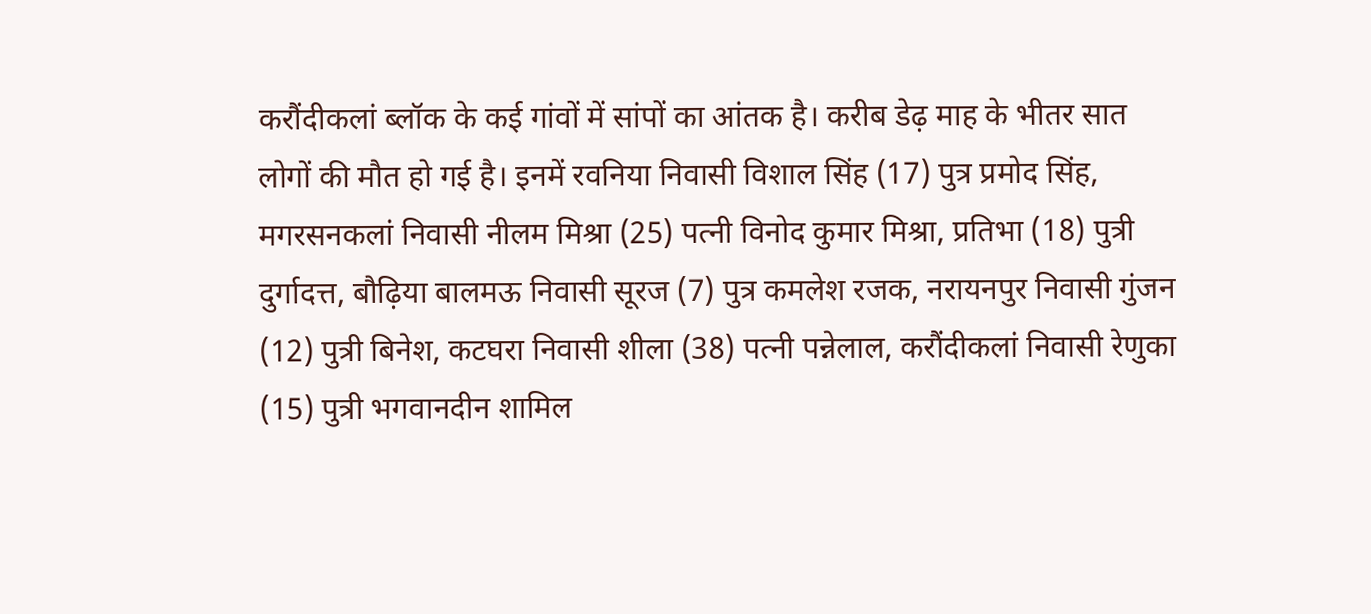करौंदीकलां ब्लॉक के कई गांवों में सांपों का आंतक है। करीब डेढ़ माह के भीतर सात लोगों की मौत हो गई है। इनमें रवनिया निवासी विशाल सिंह (17) पुत्र प्रमोद सिंह, मगरसनकलां निवासी नीलम मिश्रा (25) पत्नी विनोद कुमार मिश्रा, प्रतिभा (18) पुत्री दुर्गादत्त, बौढ़िया बालमऊ निवासी सूरज (7) पुत्र कमलेश रजक, नरायनपुर निवासी गुंजन (12) पुत्री बिनेश, कटघरा निवासी शीला (38) पत्नी पन्नेलाल, करौंदीकलां निवासी रेणुका (15) पुत्री भगवानदीन शामिल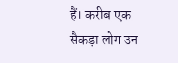हैं। करीब एक सैकड़ा लोग उन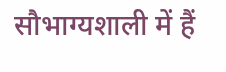सौभाग्यशाली में हैं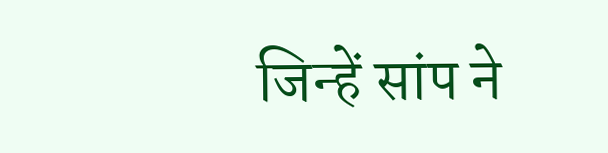जिन्हें सांप ने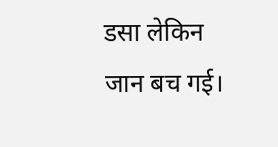डसा लेकिन जान बच गई।